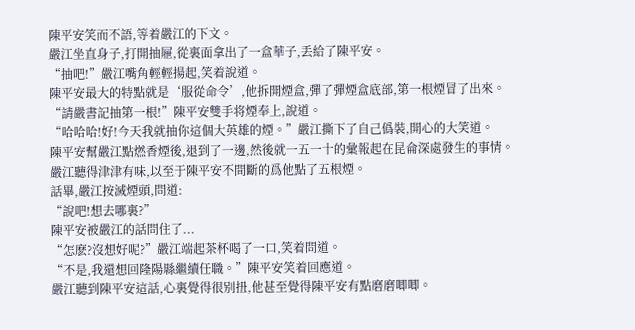陳平安笑而不語,等着嚴江的下文。
嚴江坐直身子,打開抽屜,從裏面拿出了一盒華子,丢給了陳平安。
“抽吧!”嚴江嘴角輕輕揚起,笑着說道。
陳平安最大的特點就是‘服從命令’,他拆開煙盒,彈了彈煙盒底部,第一根煙冒了出來。
“請嚴書記抽第一根!”陳平安雙手将煙奉上,說道。
“哈哈哈!好!今天我就抽你這個大英雄的煙。”嚴江撕下了自己僞裝,開心的大笑道。
陳平安幫嚴江點燃香煙後,退到了一邊,然後就一五一十的彙報起在昆侖深處發生的事情。
嚴江聽得津津有味,以至于陳平安不間斷的爲他點了五根煙。
話畢,嚴江按滅煙頭,問道:
“說吧!想去哪裏?”
陳平安被嚴江的話問住了...
“怎麽?沒想好呢?”嚴江端起茶杯喝了一口,笑着問道。
“不是,我還想回隆陽縣繼續任職。”陳平安笑着回應道。
嚴江聽到陳平安這話,心裏覺得很别扭,他甚至覺得陳平安有點磨磨唧唧。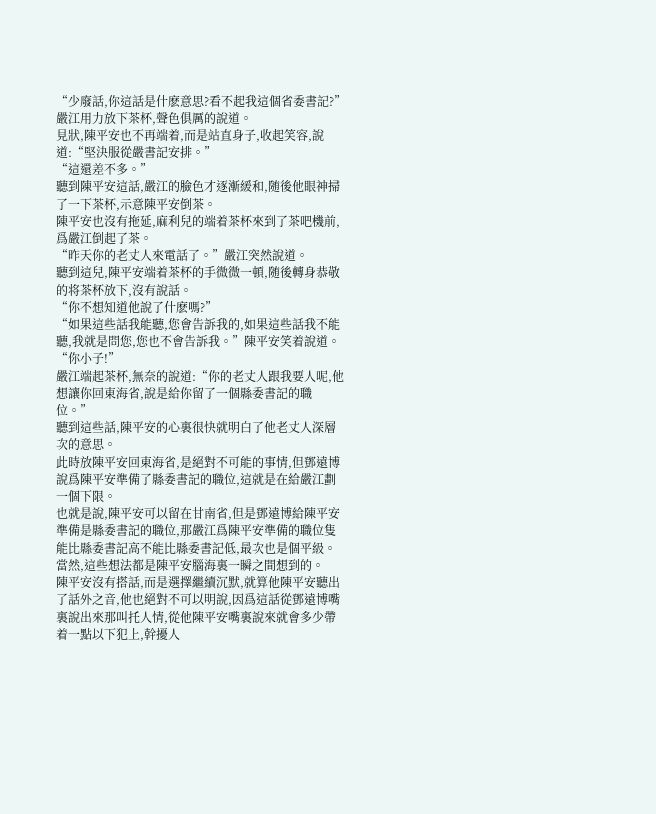“少廢話,你這話是什麽意思?看不起我這個省委書記?”嚴江用力放下茶杯,聲色俱厲的說道。
見狀,陳平安也不再端着,而是站直身子,收起笑容,說道:“堅決服從嚴書記安排。”
“這還差不多。”
聽到陳平安這話,嚴江的臉色才逐漸緩和,随後他眼神掃了一下茶杯,示意陳平安倒茶。
陳平安也沒有拖延,麻利兒的端着茶杯來到了茶吧機前,爲嚴江倒起了茶。
“昨天你的老丈人來電話了。”嚴江突然說道。
聽到這兒,陳平安端着茶杯的手微微一頓,随後轉身恭敬的将茶杯放下,沒有說話。
“你不想知道他說了什麽嗎?”
“如果這些話我能聽,您會告訴我的,如果這些話我不能聽,我就是問您,您也不會告訴我。”陳平安笑着說道。
“你小子!”
嚴江端起茶杯,無奈的說道:“你的老丈人跟我要人呢,他想讓你回東海省,說是給你留了一個縣委書記的職位。”
聽到這些話,陳平安的心裏很快就明白了他老丈人深層次的意思。
此時放陳平安回東海省,是絕對不可能的事情,但鄧遠博說爲陳平安準備了縣委書記的職位,這就是在給嚴江劃一個下限。
也就是說,陳平安可以留在甘南省,但是鄧遠博給陳平安準備是縣委書記的職位,那嚴江爲陳平安準備的職位隻能比縣委書記高不能比縣委書記低,最次也是個平級。
當然,這些想法都是陳平安腦海裏一瞬之間想到的。
陳平安沒有搭話,而是選擇繼續沉默,就算他陳平安聽出了話外之音,他也絕對不可以明說,因爲這話從鄧遠博嘴裏說出來那叫托人情,從他陳平安嘴裏說來就會多少帶着一點以下犯上,幹擾人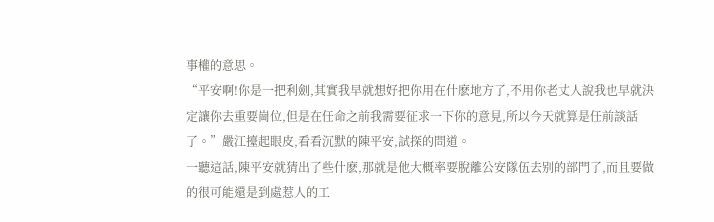事權的意思。
“平安啊!你是一把利劍,其實我早就想好把你用在什麽地方了,不用你老丈人說我也早就決定讓你去重要崗位,但是在任命之前我需要征求一下你的意見,所以今天就算是任前談話了。”嚴江擡起眼皮,看看沉默的陳平安,試探的問道。
一聽這話,陳平安就猜出了些什麽,那就是他大概率要脫離公安隊伍去别的部門了,而且要做的很可能還是到處惹人的工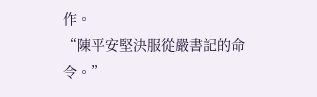作。
“陳平安堅決服從嚴書記的命令。”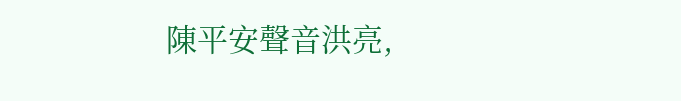陳平安聲音洪亮,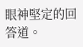眼神堅定的回答道。